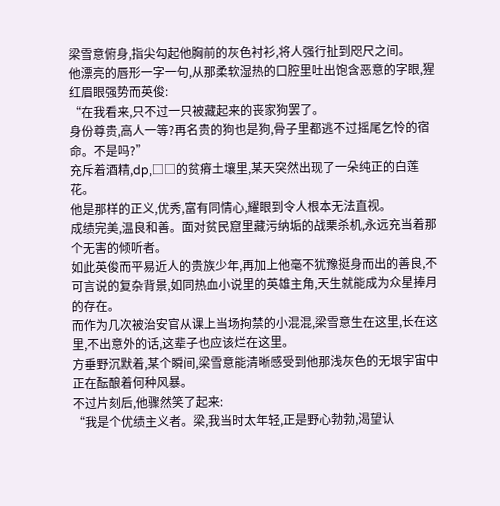梁雪意俯身,指尖勾起他胸前的灰色衬衫,将人强行扯到咫尺之间。
他漂亮的唇形一字一句,从那柔软湿热的口腔里吐出饱含恶意的字眼,猩红眉眼强势而英俊:
“在我看来,只不过一只被藏起来的丧家狗罢了。
身份尊贵,高人一等?再名贵的狗也是狗,骨子里都逃不过摇尾乞怜的宿命。不是吗?”
充斥着酒精,dp,□□的贫瘠土壤里,某天突然出现了一朵纯正的白莲花。
他是那样的正义,优秀,富有同情心,耀眼到令人根本无法直视。
成绩完美,温良和善。面对贫民窟里藏污纳垢的战栗杀机,永远充当着那个无害的倾听者。
如此英俊而平易近人的贵族少年,再加上他毫不犹豫挺身而出的善良,不可言说的复杂背景,如同热血小说里的英雄主角,天生就能成为众星捧月的存在。
而作为几次被治安官从课上当场拘禁的小混混,梁雪意生在这里,长在这里,不出意外的话,这辈子也应该烂在这里。
方垂野沉默着,某个瞬间,梁雪意能清晰感受到他那浅灰色的无垠宇宙中正在酝酿着何种风暴。
不过片刻后,他骤然笑了起来:
“我是个优绩主义者。梁,我当时太年轻,正是野心勃勃,渴望认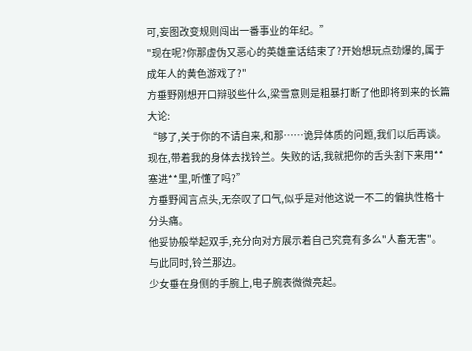可,妄图改变规则闯出一番事业的年纪。”
"现在呢?你那虚伪又恶心的英雄童话结束了?开始想玩点劲爆的,属于成年人的黄色游戏了?"
方垂野刚想开口辩驳些什么,梁雪意则是粗暴打断了他即将到来的长篇大论:
“够了,关于你的不请自来,和那……诡异体质的问题,我们以后再谈。
现在,带着我的身体去找铃兰。失败的话,我就把你的舌头割下来用**塞进**里,听懂了吗?”
方垂野闻言点头,无奈叹了口气,似乎是对他这说一不二的偏执性格十分头痛。
他妥协般举起双手,充分向对方展示着自己究竟有多么"人畜无害"。
与此同时,铃兰那边。
少女垂在身侧的手腕上,电子腕表微微亮起。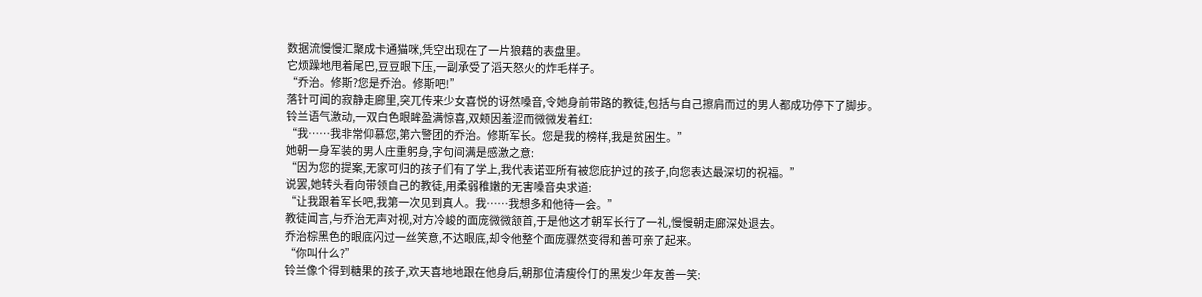数据流慢慢汇聚成卡通猫咪,凭空出现在了一片狼藉的表盘里。
它烦躁地甩着尾巴,豆豆眼下压,一副承受了滔天怒火的炸毛样子。
“乔治。修斯?您是乔治。修斯吧!”
落针可闻的寂静走廊里,突兀传来少女喜悦的讶然嗓音,令她身前带路的教徒,包括与自己擦肩而过的男人都成功停下了脚步。
铃兰语气激动,一双白色眼眸盈满惊喜,双颊因羞涩而微微发着红:
“我……我非常仰慕您,第六警团的乔治。修斯军长。您是我的榜样,我是贫困生。”
她朝一身军装的男人庄重躬身,字句间满是感激之意:
“因为您的提案,无家可归的孩子们有了学上,我代表诺亚所有被您庇护过的孩子,向您表达最深切的祝福。”
说罢,她转头看向带领自己的教徒,用柔弱稚嫩的无害嗓音央求道:
“让我跟着军长吧,我第一次见到真人。我……我想多和他待一会。”
教徒闻言,与乔治无声对视,对方冷峻的面庞微微颔首,于是他这才朝军长行了一礼,慢慢朝走廊深处退去。
乔治棕黑色的眼底闪过一丝笑意,不达眼底,却令他整个面庞骤然变得和善可亲了起来。
“你叫什么?”
铃兰像个得到糖果的孩子,欢天喜地地跟在他身后,朝那位清瘦伶仃的黑发少年友善一笑: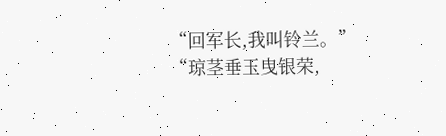“回军长,我叫铃兰。”
“琼茎垂玉曳银荣,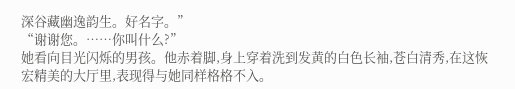深谷藏幽逸韵生。好名字。”
“谢谢您。……你叫什么?”
她看向目光闪烁的男孩。他赤着脚,身上穿着洗到发黄的白色长袖,苍白清秀,在这恢宏精美的大厅里,表现得与她同样格格不入。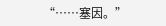“……塞因。”